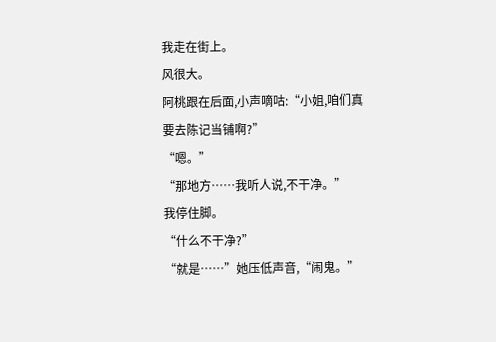我走在街上。
风很大。
阿桃跟在后面,小声嘀咕:“小姐,咱们真要去陈记当铺啊?”
“嗯。”
“那地方……我听人说,不干净。”
我停住脚。
“什么不干净?”
“就是……”她压低声音,“闹鬼。”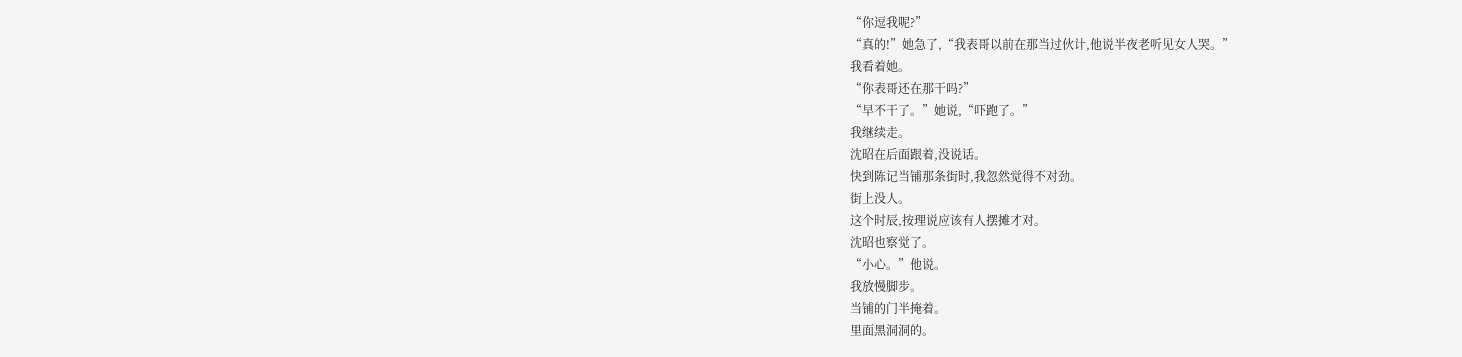“你逗我呢?”
“真的!”她急了,“我表哥以前在那当过伙计,他说半夜老听见女人哭。”
我看着她。
“你表哥还在那干吗?”
“早不干了。”她说,“吓跑了。”
我继续走。
沈昭在后面跟着,没说话。
快到陈记当铺那条街时,我忽然觉得不对劲。
街上没人。
这个时辰,按理说应该有人摆摊才对。
沈昭也察觉了。
“小心。”他说。
我放慢脚步。
当铺的门半掩着。
里面黑洞洞的。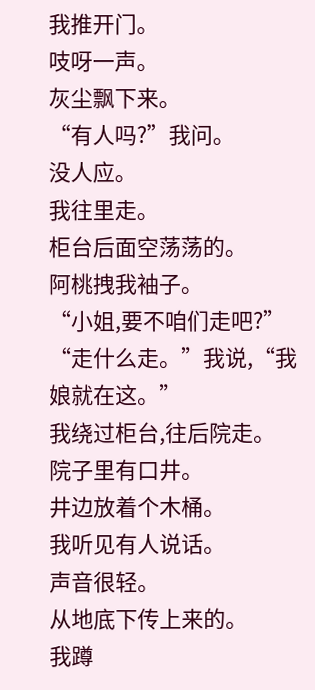我推开门。
吱呀一声。
灰尘飘下来。
“有人吗?”我问。
没人应。
我往里走。
柜台后面空荡荡的。
阿桃拽我袖子。
“小姐,要不咱们走吧?”
“走什么走。”我说,“我娘就在这。”
我绕过柜台,往后院走。
院子里有口井。
井边放着个木桶。
我听见有人说话。
声音很轻。
从地底下传上来的。
我蹲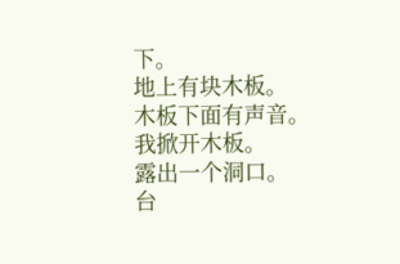下。
地上有块木板。
木板下面有声音。
我掀开木板。
露出一个洞口。
台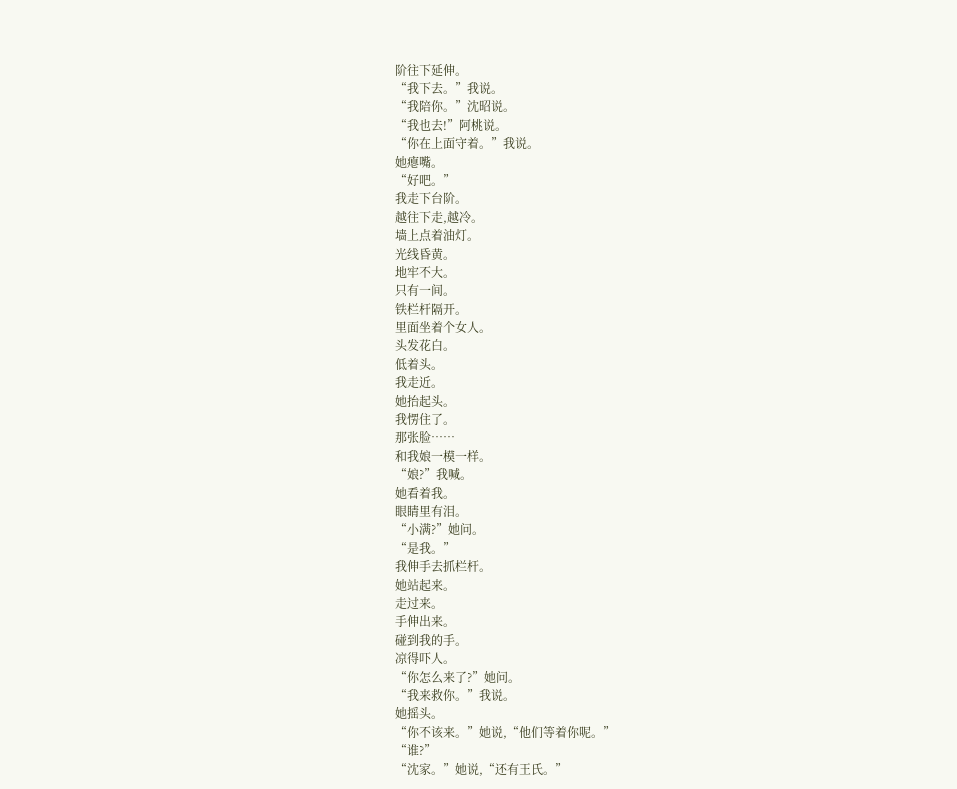阶往下延伸。
“我下去。”我说。
“我陪你。”沈昭说。
“我也去!”阿桃说。
“你在上面守着。”我说。
她瘪嘴。
“好吧。”
我走下台阶。
越往下走,越冷。
墙上点着油灯。
光线昏黄。
地牢不大。
只有一间。
铁栏杆隔开。
里面坐着个女人。
头发花白。
低着头。
我走近。
她抬起头。
我愣住了。
那张脸……
和我娘一模一样。
“娘?”我喊。
她看着我。
眼睛里有泪。
“小满?”她问。
“是我。”
我伸手去抓栏杆。
她站起来。
走过来。
手伸出来。
碰到我的手。
凉得吓人。
“你怎么来了?”她问。
“我来救你。”我说。
她摇头。
“你不该来。”她说,“他们等着你呢。”
“谁?”
“沈家。”她说,“还有王氏。”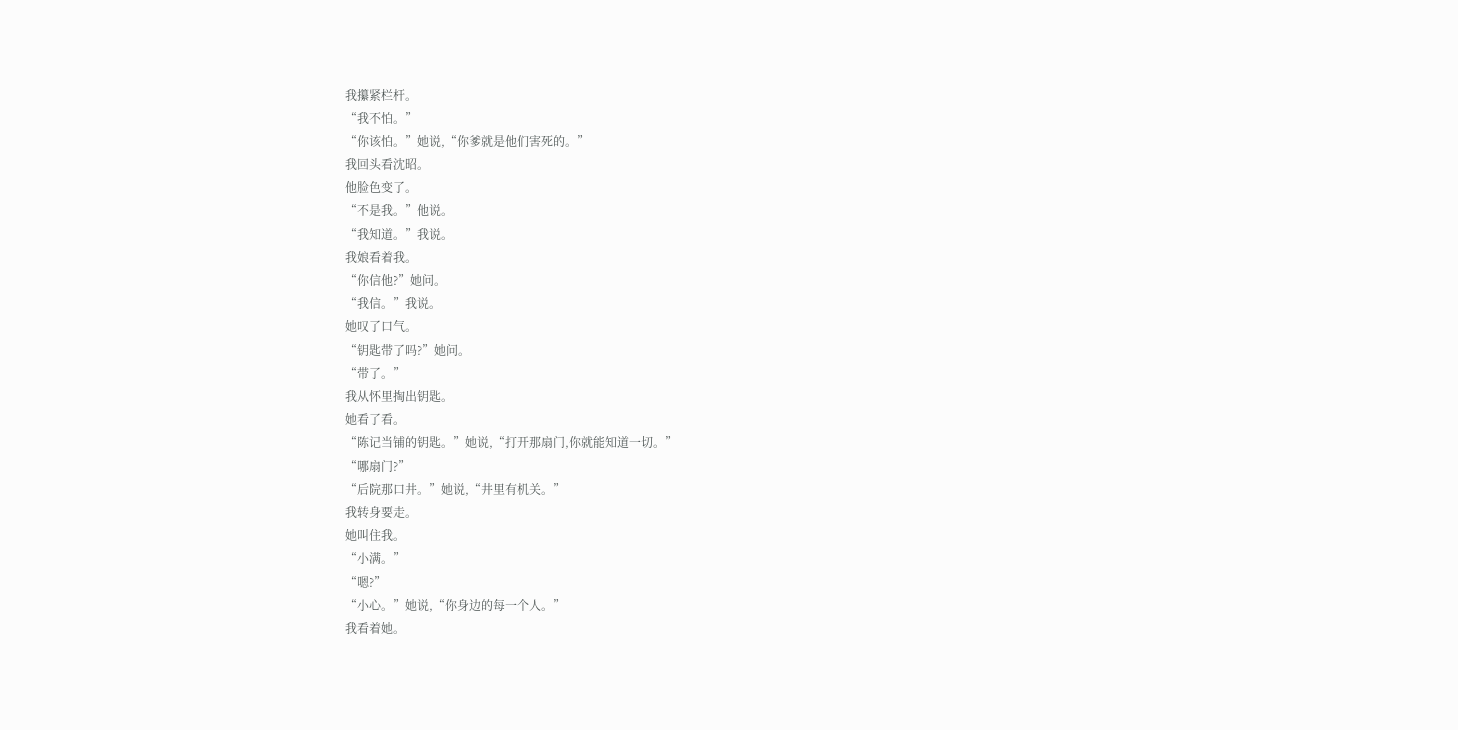我攥紧栏杆。
“我不怕。”
“你该怕。”她说,“你爹就是他们害死的。”
我回头看沈昭。
他脸色变了。
“不是我。”他说。
“我知道。”我说。
我娘看着我。
“你信他?”她问。
“我信。”我说。
她叹了口气。
“钥匙带了吗?”她问。
“带了。”
我从怀里掏出钥匙。
她看了看。
“陈记当铺的钥匙。”她说,“打开那扇门,你就能知道一切。”
“哪扇门?”
“后院那口井。”她说,“井里有机关。”
我转身要走。
她叫住我。
“小满。”
“嗯?”
“小心。”她说,“你身边的每一个人。”
我看着她。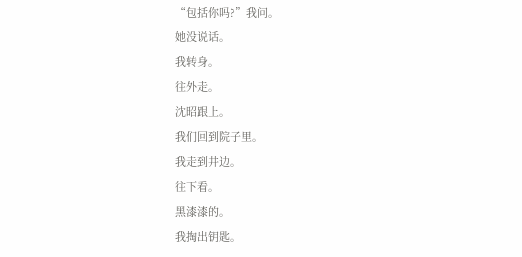“包括你吗?”我问。
她没说话。
我转身。
往外走。
沈昭跟上。
我们回到院子里。
我走到井边。
往下看。
黑漆漆的。
我掏出钥匙。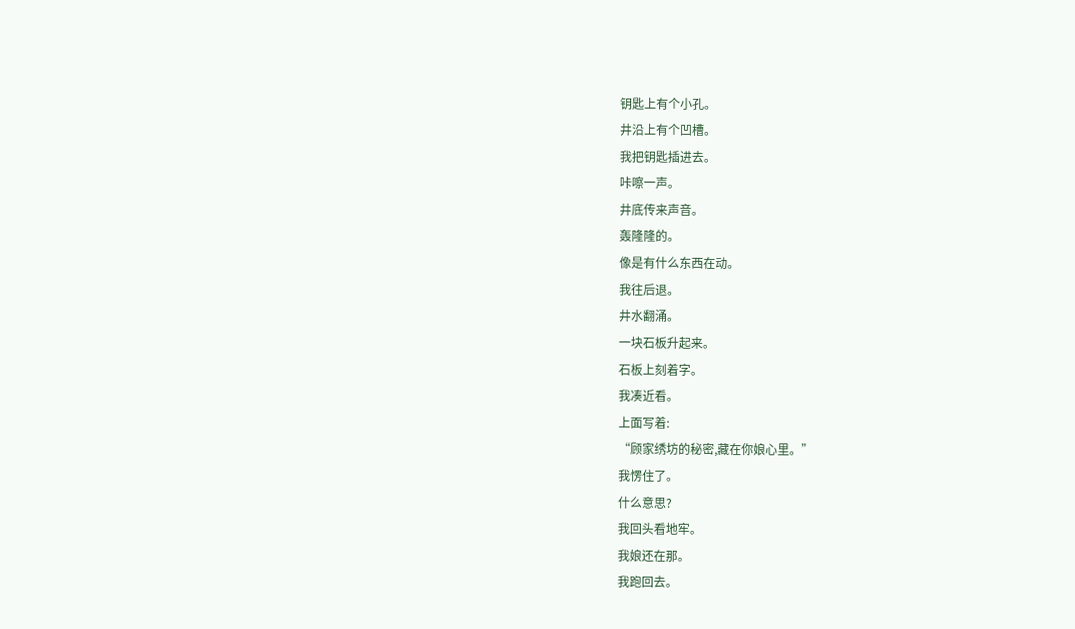钥匙上有个小孔。
井沿上有个凹槽。
我把钥匙插进去。
咔嚓一声。
井底传来声音。
轰隆隆的。
像是有什么东西在动。
我往后退。
井水翻涌。
一块石板升起来。
石板上刻着字。
我凑近看。
上面写着:
“顾家绣坊的秘密,藏在你娘心里。”
我愣住了。
什么意思?
我回头看地牢。
我娘还在那。
我跑回去。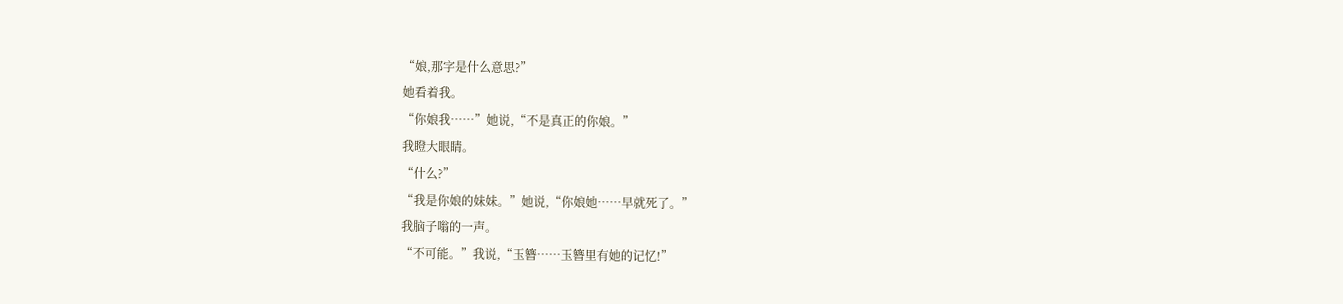“娘,那字是什么意思?”
她看着我。
“你娘我……”她说,“不是真正的你娘。”
我瞪大眼睛。
“什么?”
“我是你娘的妹妹。”她说,“你娘她……早就死了。”
我脑子嗡的一声。
“不可能。”我说,“玉簪……玉簪里有她的记忆!”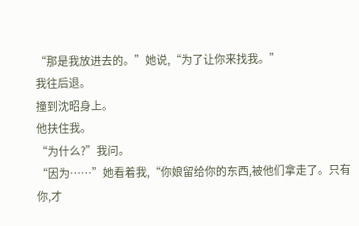“那是我放进去的。”她说,“为了让你来找我。”
我往后退。
撞到沈昭身上。
他扶住我。
“为什么?”我问。
“因为……”她看着我,“你娘留给你的东西,被他们拿走了。只有你,才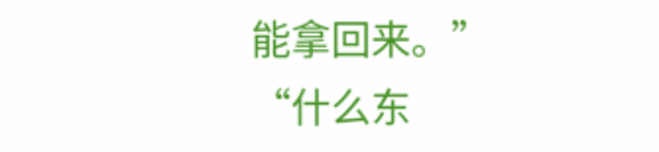能拿回来。”
“什么东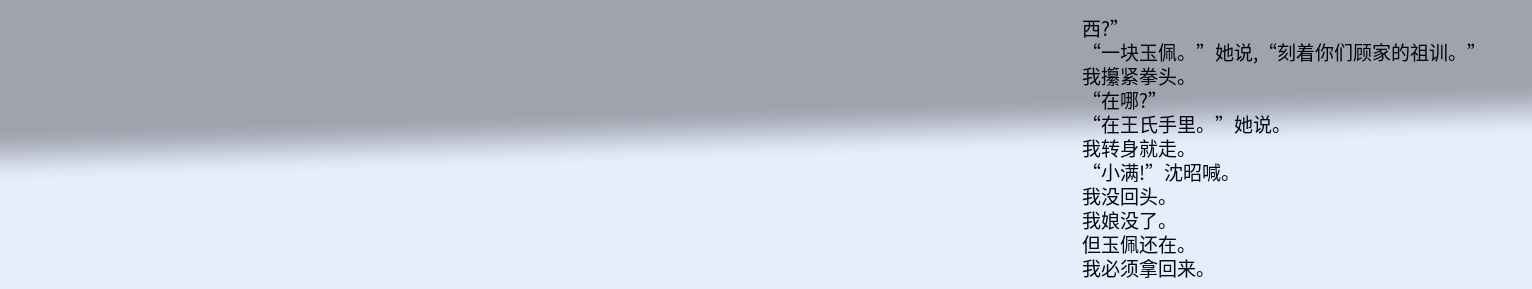西?”
“一块玉佩。”她说,“刻着你们顾家的祖训。”
我攥紧拳头。
“在哪?”
“在王氏手里。”她说。
我转身就走。
“小满!”沈昭喊。
我没回头。
我娘没了。
但玉佩还在。
我必须拿回来。